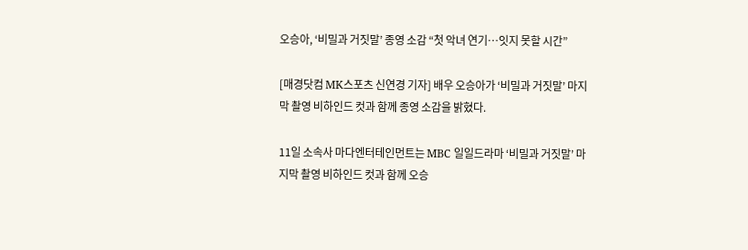오승아, ‘비밀과 거짓말’ 종영 소감 “첫 악녀 연기…잇지 못할 시간”

[매경닷컴 MK스포츠 신연경 기자] 배우 오승아가 ‘비밀과 거짓말’ 마지막 촬영 비하인드 컷과 함께 종영 소감을 밝혔다.

11일 소속사 마다엔터테인먼트는 MBC 일일드라마 ‘비밀과 거짓말’ 마지막 촬영 비하인드 컷과 함께 오승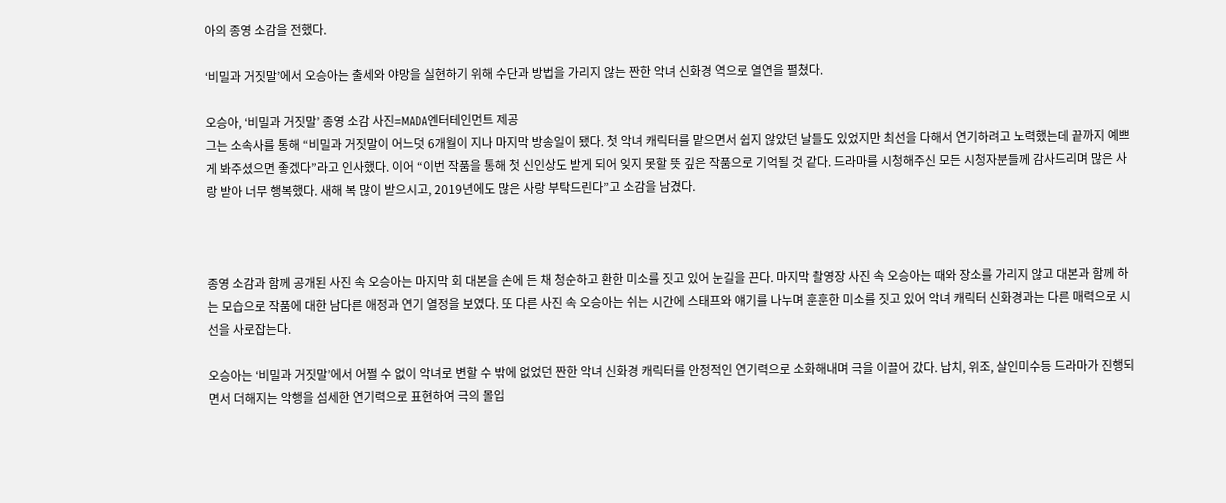아의 종영 소감을 전했다.

‘비밀과 거짓말’에서 오승아는 출세와 야망을 실현하기 위해 수단과 방법을 가리지 않는 짠한 악녀 신화경 역으로 열연을 펼쳤다.

오승아, ‘비밀과 거짓말’ 종영 소감 사진=MADA엔터테인먼트 제공
그는 소속사를 통해 “비밀과 거짓말이 어느덧 6개월이 지나 마지막 방송일이 됐다. 첫 악녀 캐릭터를 맡으면서 쉽지 않았던 날들도 있었지만 최선을 다해서 연기하려고 노력했는데 끝까지 예쁘게 봐주셨으면 좋겠다”라고 인사했다. 이어 “이번 작품을 통해 첫 신인상도 받게 되어 잊지 못할 뜻 깊은 작품으로 기억될 것 같다. 드라마를 시청해주신 모든 시청자분들께 감사드리며 많은 사랑 받아 너무 행복했다. 새해 복 많이 받으시고, 2019년에도 많은 사랑 부탁드린다”고 소감을 남겼다.



종영 소감과 함께 공개된 사진 속 오승아는 마지막 회 대본을 손에 든 채 청순하고 환한 미소를 짓고 있어 눈길을 끈다. 마지막 촬영장 사진 속 오승아는 때와 장소를 가리지 않고 대본과 함께 하는 모습으로 작품에 대한 남다른 애정과 연기 열정을 보였다. 또 다른 사진 속 오승아는 쉬는 시간에 스태프와 얘기를 나누며 훈훈한 미소를 짓고 있어 악녀 캐릭터 신화경과는 다른 매력으로 시선을 사로잡는다.

오승아는 ‘비밀과 거짓말’에서 어쩔 수 없이 악녀로 변할 수 밖에 없었던 짠한 악녀 신화경 캐릭터를 안정적인 연기력으로 소화해내며 극을 이끌어 갔다. 납치, 위조, 살인미수등 드라마가 진행되면서 더해지는 악행을 섬세한 연기력으로 표현하여 극의 몰입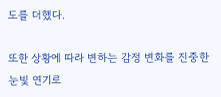도를 더했다.

또한 상황에 따라 변하는 감정 변화를 진중한 눈빛 연기로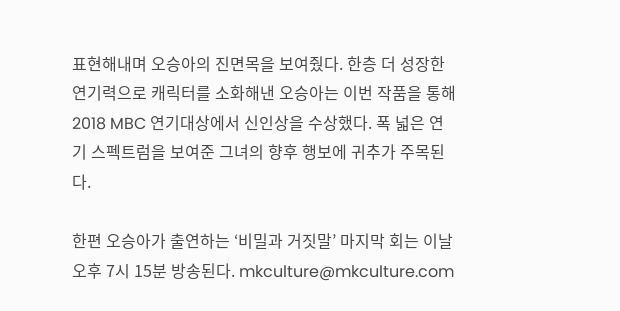표현해내며 오승아의 진면목을 보여줬다. 한층 더 성장한 연기력으로 캐릭터를 소화해낸 오승아는 이번 작품을 통해 2018 MBC 연기대상에서 신인상을 수상했다. 폭 넓은 연기 스펙트럼을 보여준 그녀의 향후 행보에 귀추가 주목된다.

한편 오승아가 출연하는 ‘비밀과 거짓말’ 마지막 회는 이날 오후 7시 15분 방송된다. mkculture@mkculture.com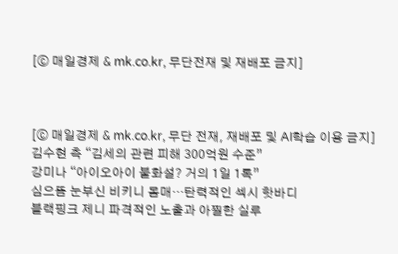[ⓒ 매일경제 & mk.co.kr, 무단전재 및 재배포 금지]



[ⓒ 매일경제 & mk.co.kr, 무단 전재, 재배포 및 AI학습 이용 금지]
김수현 측 “김세의 관련 피해 300억원 수준”
강미나 “아이오아이 불화설? 거의 1일 1톡”
심으뜸 눈부신 비키니 몸매…탄력적인 섹시 핫바디
블랙핑크 제니 파격적인 노출과 아찔한 실루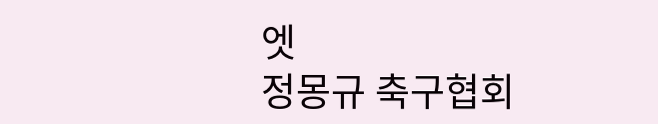엣
정몽규 축구협회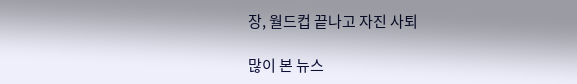장, 월드컵 끝나고 자진 사퇴

많이 본 뉴스